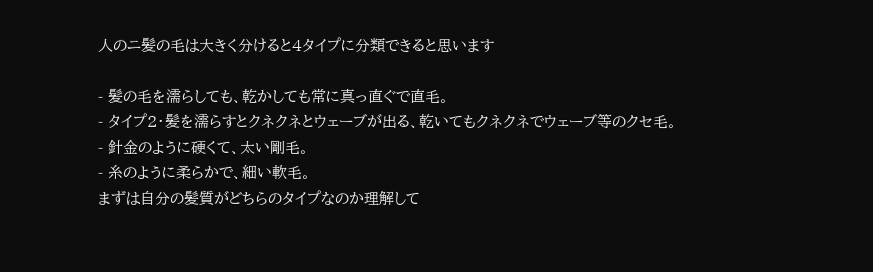人のニ髪の毛は大きく分けると4タイプに分類できると思います

- 髪の毛を濡らしても、乾かしても常に真っ直ぐで直毛。
- タイプ2・髪を濡らすとクネクネとウェーブが出る、乾いてもクネクネでウェーブ等のクセ毛。
- 針金のように硬くて、太い剛毛。
- 糸のように柔らかで、細い軟毛。
まずは自分の髪質がどちらのタイプなのか理解して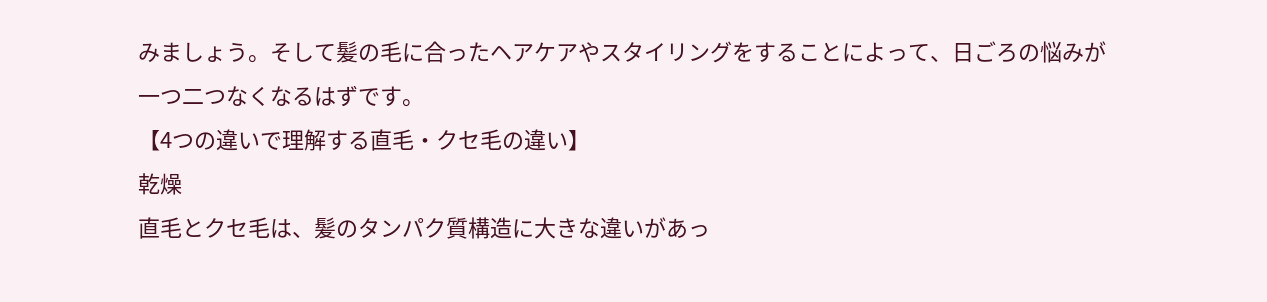みましょう。そして髪の毛に合ったヘアケアやスタイリングをすることによって、日ごろの悩みが一つ二つなくなるはずです。
【4つの違いで理解する直毛・クセ毛の違い】
乾燥
直毛とクセ毛は、髪のタンパク質構造に大きな違いがあっ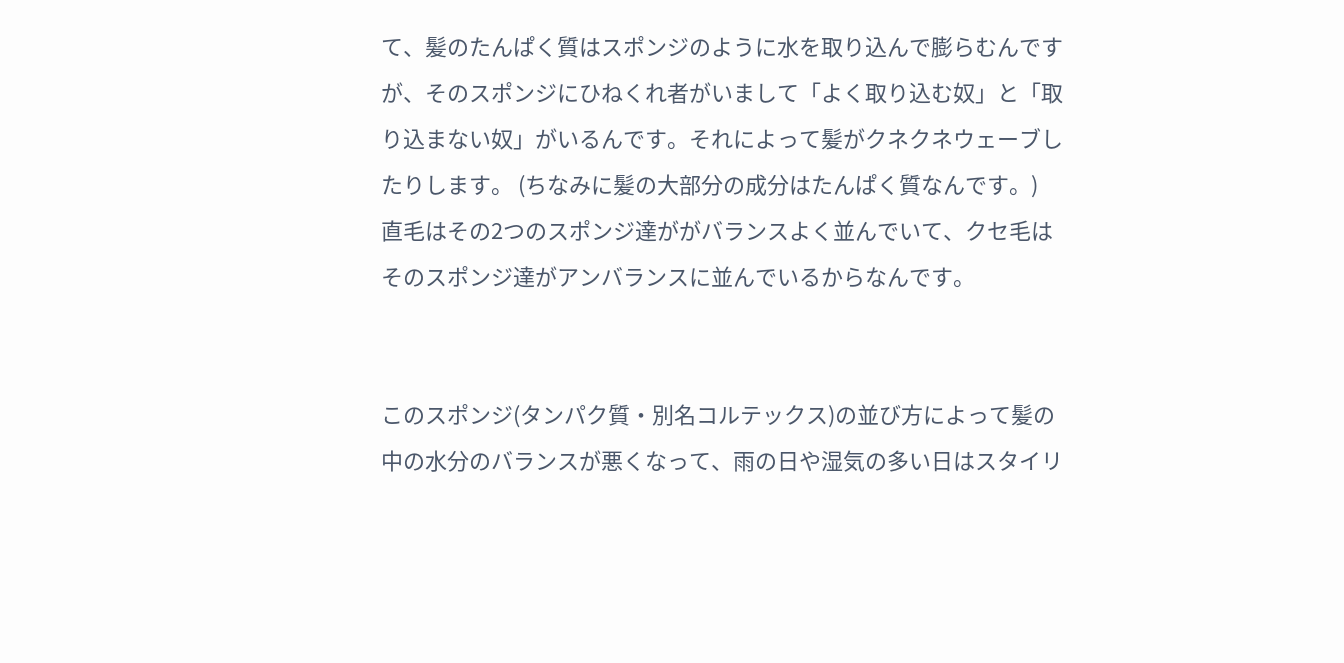て、髪のたんぱく質はスポンジのように水を取り込んで膨らむんですが、そのスポンジにひねくれ者がいまして「よく取り込む奴」と「取り込まない奴」がいるんです。それによって髪がクネクネウェーブしたりします。 (ちなみに髪の大部分の成分はたんぱく質なんです。)
直毛はその2つのスポンジ達ががバランスよく並んでいて、クセ毛はそのスポンジ達がアンバランスに並んでいるからなんです。


このスポンジ(タンパク質・別名コルテックス)の並び方によって髪の中の水分のバランスが悪くなって、雨の日や湿気の多い日はスタイリ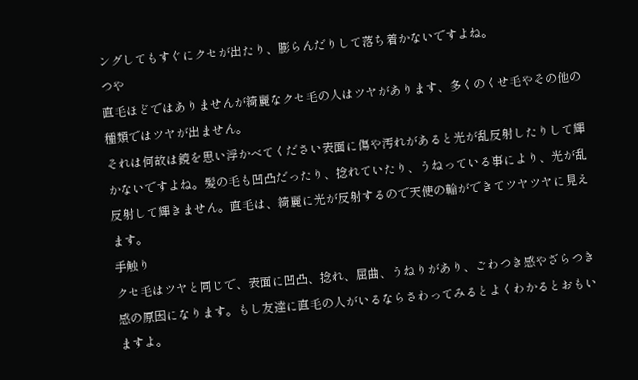ングしてもすぐにクセが出たり、膨らんだりして落ち着かないですよね。
つや
直毛ほどではありませんが綺麗なクセ毛の人はツヤがあります、多くのくせ毛やその他の種類ではツヤが出ません。
それは何故は鏡を思い浮かべてください表面に傷や汚れがあると光が乱反射したりして輝かないですよね。髪の毛も凹凸だったり、捻れていたり、うねっている事により、光が乱反射して輝きません。直毛は、綺麗に光が反射するので天使の輪ができてツヤツヤに見えます。
手触り
クセ毛はツヤと同じで、表面に凹凸、捻れ、屈曲、うねりがあり、ごわつき感やざらつき感の原因になります。もし友達に直毛の人がいるならさわってみるとよくわかるとおもいますよ。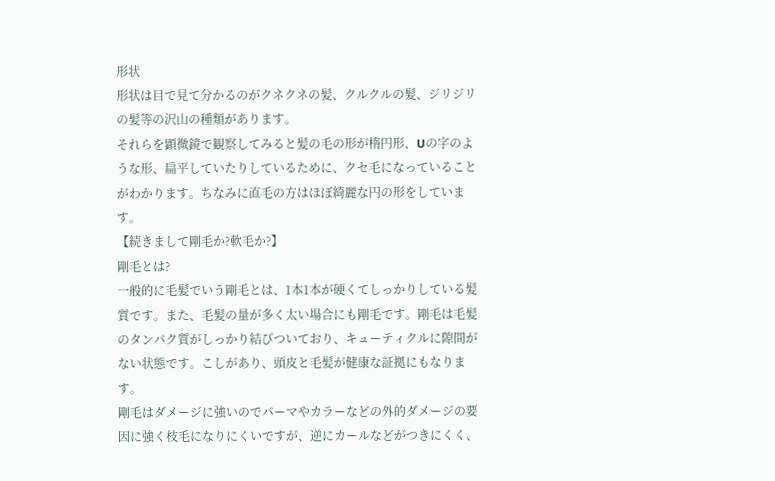形状
形状は目で見て分かるのがクネクネの髪、クルクルの髪、ジリジリの髪等の沢山の種類があります。
それらを顕微鏡で観察してみると髪の毛の形が楕円形、Uの字のような形、扁平していたりしているために、クセ毛になっていることがわかります。ちなみに直毛の方はほぼ綺麗な円の形をしています。
【続きまして剛毛か?軟毛か?】
剛毛とは?
一般的に毛髪でいう剛毛とは、1本1本が硬くてしっかりしている髪質です。また、毛髪の量が多く太い場合にも剛毛です。剛毛は毛髪のタンパク質がしっかり結びついており、キューティクルに隙間がない状態です。こしがあり、頭皮と毛髪が健康な証拠にもなります。
剛毛はダメージに強いのでパーマやカラーなどの外的ダメージの要因に強く枝毛になりにくいですが、逆にカールなどがつきにくく、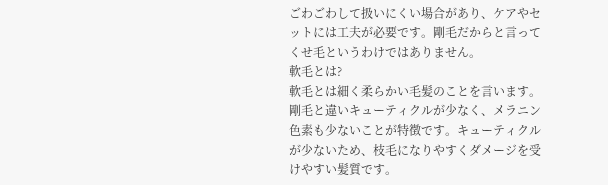ごわごわして扱いにくい場合があり、ケアやセットには工夫が必要です。剛毛だからと言ってくせ毛というわけではありません。
軟毛とは?
軟毛とは細く柔らかい毛髪のことを言います。剛毛と違いキューティクルが少なく、メラニン色素も少ないことが特徴です。キューティクルが少ないため、枝毛になりやすくダメージを受けやすい髪質です。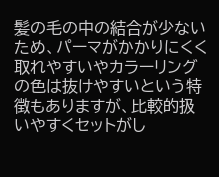髪の毛の中の結合が少ないため、パーマがかかりにくく取れやすいやカラーリングの色は抜けやすいという特徴もありますが、比較的扱いやすくセットがし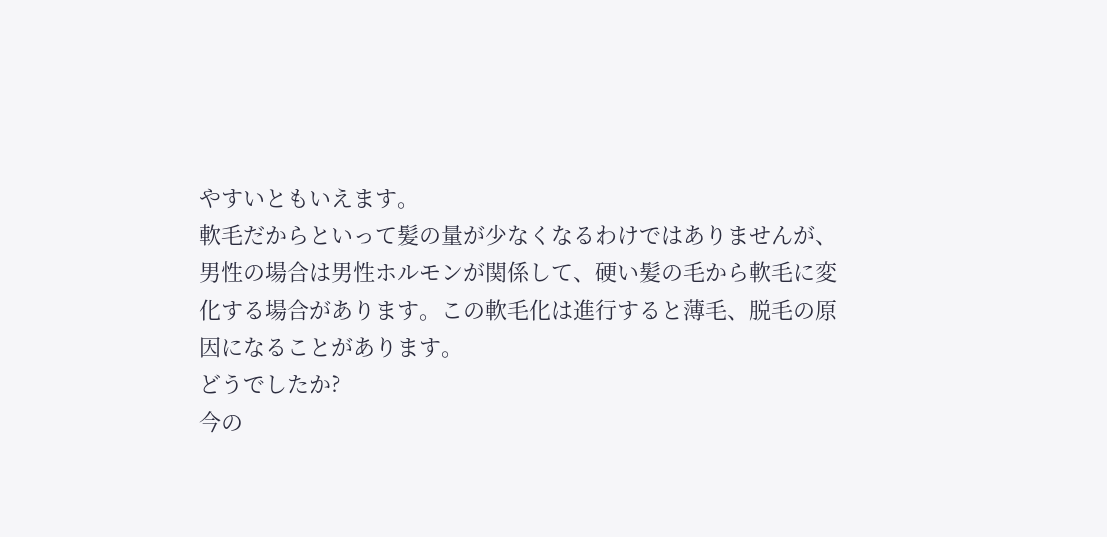やすいともいえます。
軟毛だからといって髪の量が少なくなるわけではありませんが、男性の場合は男性ホルモンが関係して、硬い髪の毛から軟毛に変化する場合があります。この軟毛化は進行すると薄毛、脱毛の原因になることがあります。
どうでしたか?
今の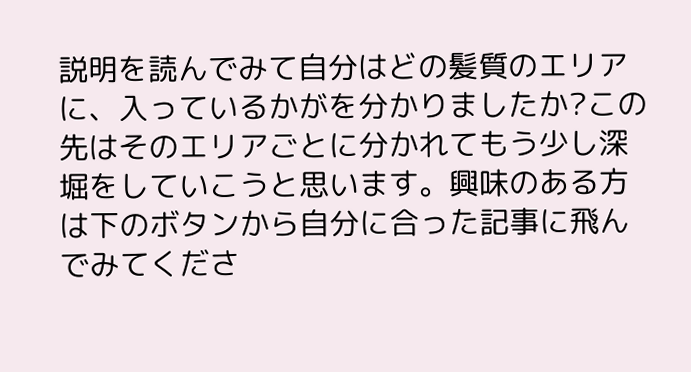説明を読んでみて自分はどの髪質のエリアに、入っているかがを分かりましたか?この先はそのエリアごとに分かれてもう少し深堀をしていこうと思います。興味のある方は下のボタンから自分に合った記事に飛んでみてくださ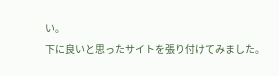い。
下に良いと思ったサイトを張り付けてみました。